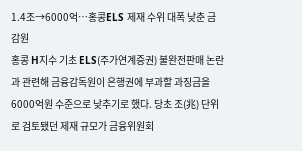1.4조→6000억…홍콩ELS 제재 수위 대폭 낮춘 금감원
홍콩 H지수 기초 ELS(주가연계증권) 불완전판매 논란과 관련해 금융감독원이 은행권에 부과할 과징금을 6000억원 수준으로 낮추기로 했다. 당초 조(兆) 단위로 검토됐던 제재 규모가 금융위원회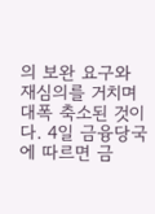의 보완 요구와 재심의를 거치며 대폭 축소된 것이다. 4일 금융당국에 따르면 금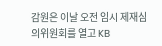감원은 이날 오전 임시 제재심의위원회를 열고 KB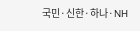국민·신한·하나·NH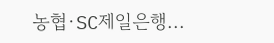농협·SC제일은행...